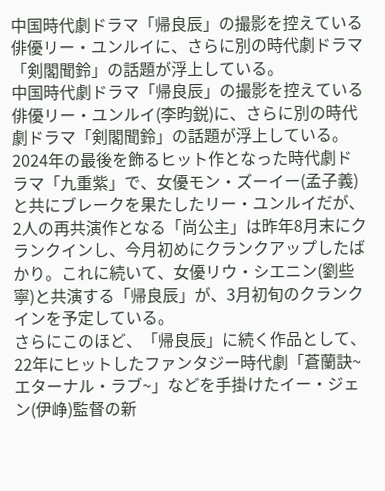中国時代劇ドラマ「帰良辰」の撮影を控えている俳優リー・ユンルイに、さらに別の時代劇ドラマ「剣閣聞鈴」の話題が浮上している。
中国時代劇ドラマ「帰良辰」の撮影を控えている俳優リー・ユンルイ(李昀鋭)に、さらに別の時代劇ドラマ「剣閣聞鈴」の話題が浮上している。
2024年の最後を飾るヒット作となった時代劇ドラマ「九重紫」で、女優モン・ズーイー(孟子義)と共にブレークを果たしたリー・ユンルイだが、2人の再共演作となる「尚公主」は昨年8月末にクランクインし、今月初めにクランクアップしたばかり。これに続いて、女優リウ・シエニン(劉些寧)と共演する「帰良辰」が、3月初旬のクランクインを予定している。
さらにこのほど、「帰良辰」に続く作品として、22年にヒットしたファンタジー時代劇「蒼蘭訣~エターナル・ラブ~」などを手掛けたイー・ジェン(伊峥)監督の新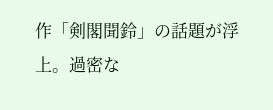作「剣閣聞鈴」の話題が浮上。過密な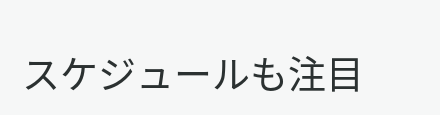スケジュールも注目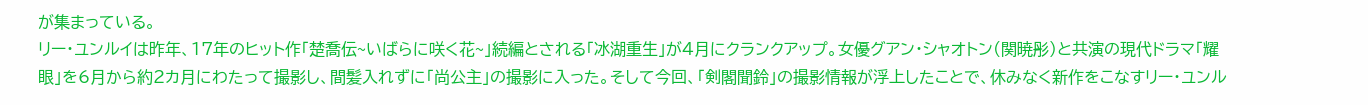が集まっている。
リー・ユンルイは昨年、17年のヒット作「楚喬伝~いばらに咲く花~」続編とされる「冰湖重生」が4月にクランクアップ。女優グアン・シャオトン(関暁彤)と共演の現代ドラマ「耀眼」を6月から約2カ月にわたって撮影し、間髪入れずに「尚公主」の撮影に入った。そして今回、「剣閣聞鈴」の撮影情報が浮上したことで、休みなく新作をこなすリー・ユンル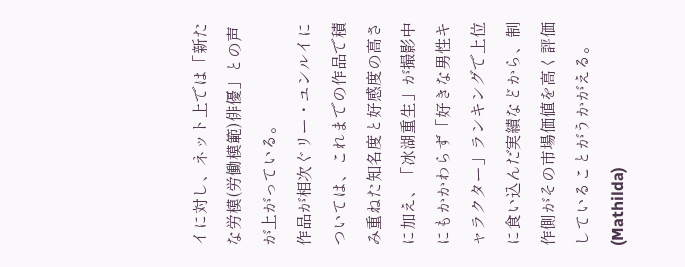イに対し、ネット上では「新たな労模(労働模範)俳優」との声が上がっている。
作品が相次ぐリー・ユンルイについては、これまでの作品で積み重ねた知名度と好感度の高さに加え、「冰湖重生」が撮影中にもかかわらず「好きな男性キャラクター」ランキングで上位に食い込んだ実績などから、制作側がその市場価値を高く評価していることがうかがえる。(Mathilda)